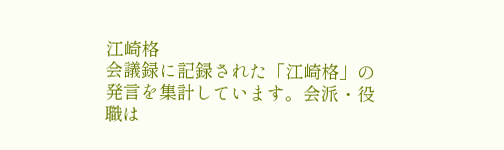江崎格
会議録に記録された「江崎格」の発言を集計しています。会派・役職は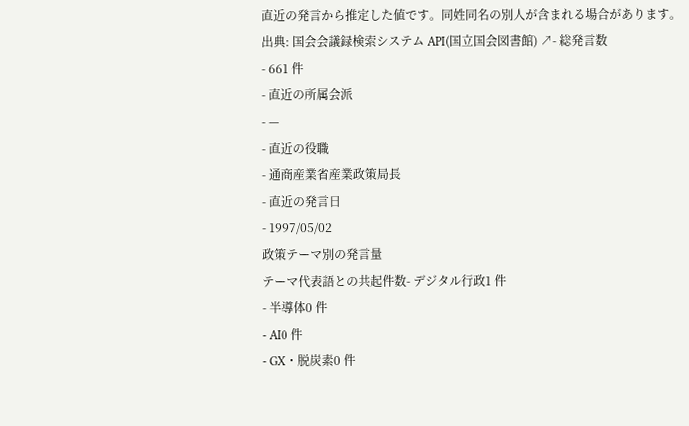直近の発言から推定した値です。同姓同名の別人が含まれる場合があります。
出典: 国会会議録検索システム API(国立国会図書館) ↗- 総発言数
- 661 件
- 直近の所属会派
- —
- 直近の役職
- 通商産業省産業政策局長
- 直近の発言日
- 1997/05/02
政策テーマ別の発言量
テーマ代表語との共起件数- デジタル行政1 件
- 半導体0 件
- AI0 件
- GX・脱炭素0 件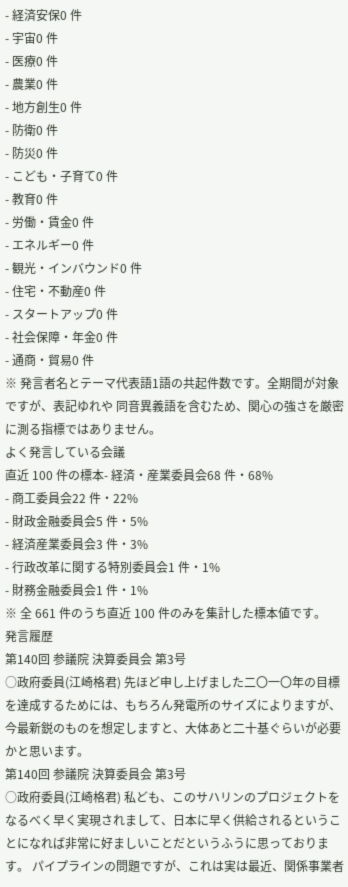- 経済安保0 件
- 宇宙0 件
- 医療0 件
- 農業0 件
- 地方創生0 件
- 防衛0 件
- 防災0 件
- こども・子育て0 件
- 教育0 件
- 労働・賃金0 件
- エネルギー0 件
- 観光・インバウンド0 件
- 住宅・不動産0 件
- スタートアップ0 件
- 社会保障・年金0 件
- 通商・貿易0 件
※ 発言者名とテーマ代表語1語の共起件数です。全期間が対象ですが、表記ゆれや 同音異義語を含むため、関心の強さを厳密に測る指標ではありません。
よく発言している会議
直近 100 件の標本- 経済・産業委員会68 件・68%
- 商工委員会22 件・22%
- 財政金融委員会5 件・5%
- 経済産業委員会3 件・3%
- 行政改革に関する特別委員会1 件・1%
- 財務金融委員会1 件・1%
※ 全 661 件のうち直近 100 件のみを集計した標本値です。
発言履歴
第140回 参議院 決算委員会 第3号
○政府委員(江崎格君) 先ほど申し上げました二〇一〇年の目標を達成するためには、もちろん発電所のサイズによりますが、今最新鋭のものを想定しますと、大体あと二十基ぐらいが必要かと思います。
第140回 参議院 決算委員会 第3号
○政府委員(江崎格君) 私ども、このサハリンのプロジェクトをなるべく早く実現されまして、日本に早く供給されるということになれば非常に好ましいことだというふうに思っております。 パイプラインの問題ですが、これは実は最近、関係事業者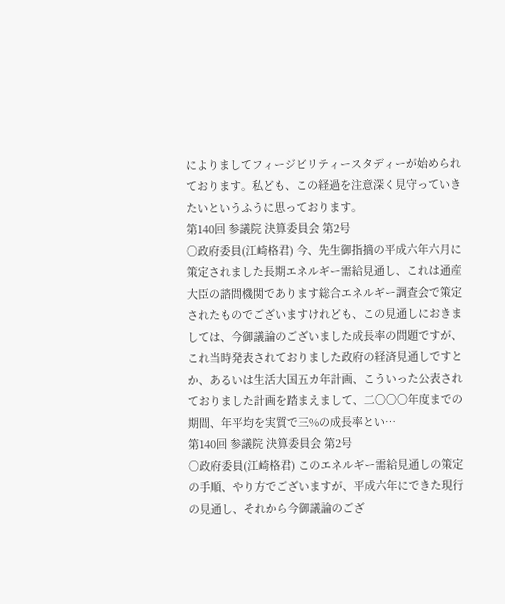によりましてフィージビリティースタディーが始められております。私ども、この経過を注意深く見守っていきたいというふうに思っております。
第140回 参議院 決算委員会 第2号
○政府委員(江崎格君) 今、先生御指摘の平成六年六月に策定されました長期エネルギー需給見通し、これは通産大臣の諮問機関であります総合エネルギー調査会で策定されたものでございますけれども、この見通しにおきましては、今御議論のございました成長率の問題ですが、これ当時発表されておりました政府の経済見通しですとか、あるいは生活大国五カ年計画、こういった公表されておりました計画を踏まえまして、二〇〇〇年度までの期間、年平均を実質で三%の成長率とい…
第140回 参議院 決算委員会 第2号
○政府委員(江崎格君) このエネルギー需給見通しの策定の手順、やり方でございますが、平成六年にできた現行の見通し、それから今御議論のござ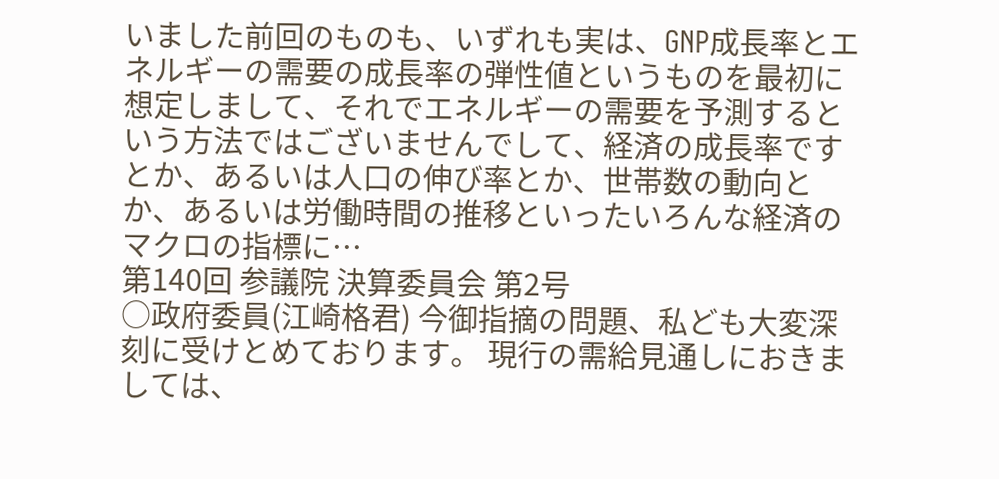いました前回のものも、いずれも実は、GNP成長率とエネルギーの需要の成長率の弾性値というものを最初に想定しまして、それでエネルギーの需要を予測するという方法ではございませんでして、経済の成長率ですとか、あるいは人口の伸び率とか、世帯数の動向とか、あるいは労働時間の推移といったいろんな経済のマクロの指標に…
第140回 参議院 決算委員会 第2号
○政府委員(江崎格君) 今御指摘の問題、私ども大変深刻に受けとめております。 現行の需給見通しにおきましては、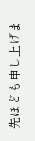先ほども申し上げま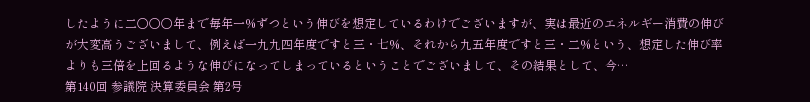したように二〇〇〇年まで毎年一%ずつという伸びを想定しているわけでございますが、実は最近のエネルギー消費の伸びが大変高うございまして、例えば一九九四年度ですと三・七%、それから九五年度ですと三・二%という、想定した伸び率よりも三倍を上回るような伸びになってしまっているということでございまして、その結果として、今…
第140回 参議院 決算委員会 第2号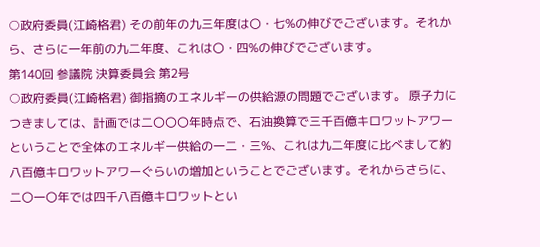○政府委員(江崎格君) その前年の九三年度は〇・七%の伸びでございます。それから、さらに一年前の九二年度、これは〇・四%の伸びでございます。
第140回 参議院 決算委員会 第2号
○政府委員(江崎格君) 御指摘のエネルギーの供給源の問題でございます。 原子力につきましては、計画では二〇〇〇年時点で、石油換算で三千百億キロワットアワーということで全体のエネルギー供給の一二・三%、これは九二年度に比べまして約八百億キロワットアワーぐらいの増加ということでございます。それからさらに、二〇一〇年では四千八百億キロワットとい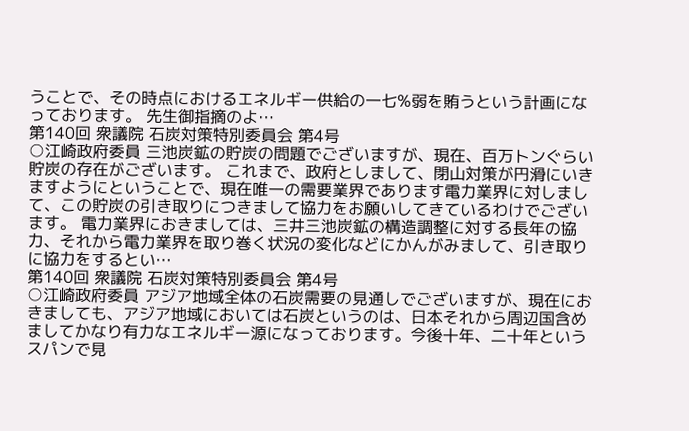うことで、その時点におけるエネルギー供給の一七%弱を賄うという計画になっております。 先生御指摘のよ…
第140回 衆議院 石炭対策特別委員会 第4号
○江崎政府委員 三池炭鉱の貯炭の問題でございますが、現在、百万トンぐらい貯炭の存在がございます。 これまで、政府としまして、閉山対策が円滑にいきますようにということで、現在唯一の需要業界であります電力業界に対しまして、この貯炭の引き取りにつきまして協力をお願いしてきているわけでございます。 電力業界におきましては、三井三池炭鉱の構造調整に対する長年の協力、それから電力業界を取り巻く状況の変化などにかんがみまして、引き取りに協力をするとい…
第140回 衆議院 石炭対策特別委員会 第4号
○江崎政府委員 アジア地域全体の石炭需要の見通しでございますが、現在におきましても、アジア地域においては石炭というのは、日本それから周辺国含めましてかなり有力なエネルギー源になっております。今後十年、二十年というスパンで見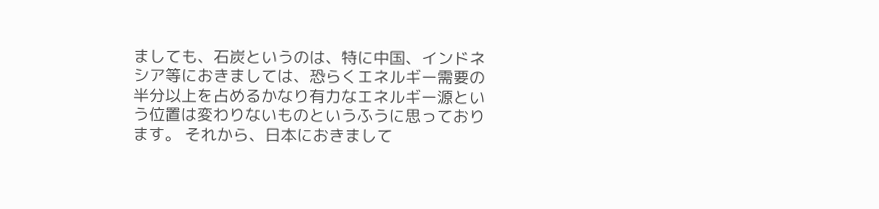ましても、石炭というのは、特に中国、インドネシア等におきましては、恐らくエネルギー需要の半分以上を占めるかなり有力なエネルギー源という位置は変わりないものというふうに思っております。 それから、日本におきまして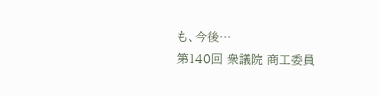も、今後…
第140回 衆議院 商工委員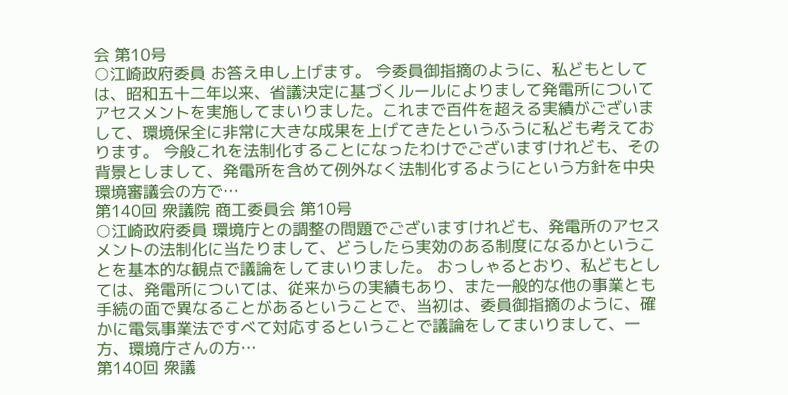会 第10号
○江崎政府委員 お答え申し上げます。 今委員御指摘のように、私どもとしては、昭和五十二年以来、省議決定に基づくルールによりまして発電所についてアセスメントを実施してまいりました。これまで百件を超える実績がございまして、環境保全に非常に大きな成果を上げてきたというふうに私ども考えております。 今般これを法制化することになったわけでございますけれども、その背景としまして、発電所を含めて例外なく法制化するようにという方針を中央環境審議会の方で…
第140回 衆議院 商工委員会 第10号
○江崎政府委員 環境庁との調整の問題でございますけれども、発電所のアセスメントの法制化に当たりまして、どうしたら実効のある制度になるかということを基本的な観点で議論をしてまいりました。 おっしゃるとおり、私どもとしては、発電所については、従来からの実績もあり、また一般的な他の事業とも手続の面で異なることがあるということで、当初は、委員御指摘のように、確かに電気事業法ですべて対応するということで議論をしてまいりまして、一方、環境庁さんの方…
第140回 衆議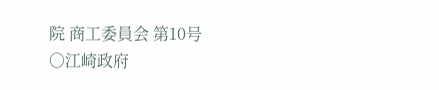院 商工委員会 第10号
○江崎政府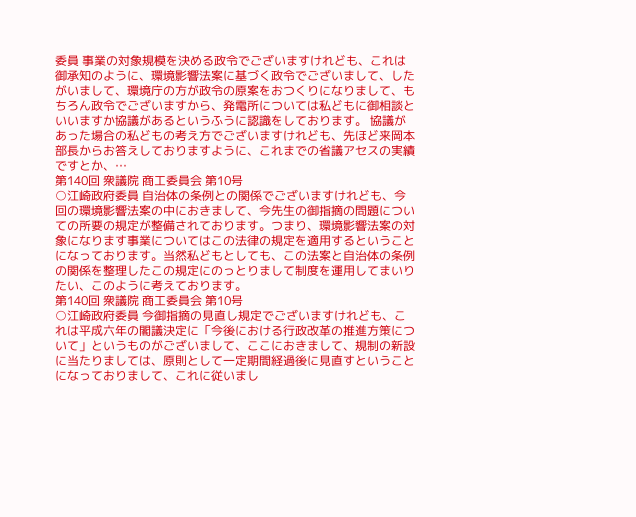委員 事業の対象規模を決める政令でございますけれども、これは御承知のように、環境影響法案に基づく政令でございまして、したがいまして、環境庁の方が政令の原案をおつくりになりまして、もちろん政令でございますから、発電所については私どもに御相談といいますか協議があるというふうに認識をしております。 協議があった場合の私どもの考え方でございますけれども、先ほど来岡本部長からお答えしておりますように、これまでの省議アセスの実績ですとか、…
第140回 衆議院 商工委員会 第10号
○江崎政府委員 自治体の条例との関係でございますけれども、今回の環境影響法案の中におきまして、今先生の御指摘の問題についての所要の規定が整備されております。つまり、環境影響法案の対象になります事業についてはこの法律の規定を適用するということになっております。当然私どもとしても、この法案と自治体の条例の関係を整理したこの規定にのっとりまして制度を運用してまいりたい、このように考えております。
第140回 衆議院 商工委員会 第10号
○江崎政府委員 今御指摘の見直し規定でございますけれども、これは平成六年の閣議決定に「今後における行政改革の推進方策について」というものがございまして、ここにおきまして、規制の新設に当たりましては、原則として一定期間経過後に見直すということになっておりまして、これに従いまし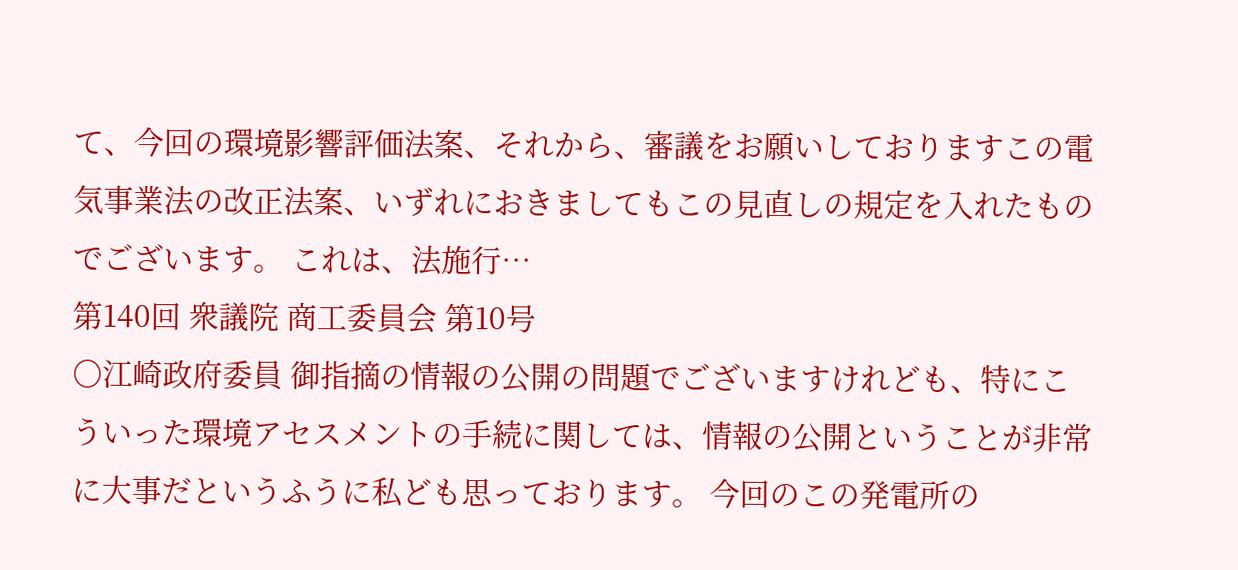て、今回の環境影響評価法案、それから、審議をお願いしておりますこの電気事業法の改正法案、いずれにおきましてもこの見直しの規定を入れたものでございます。 これは、法施行…
第140回 衆議院 商工委員会 第10号
○江崎政府委員 御指摘の情報の公開の問題でございますけれども、特にこういった環境アセスメントの手続に関しては、情報の公開ということが非常に大事だというふうに私ども思っております。 今回のこの発電所の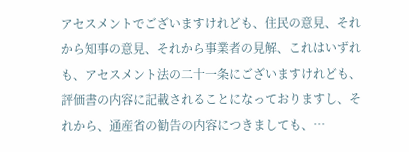アセスメントでございますけれども、住民の意見、それから知事の意見、それから事業者の見解、これはいずれも、アセスメント法の二十一条にございますけれども、評価書の内容に記載されることになっておりますし、それから、通産省の勧告の内容につきましても、…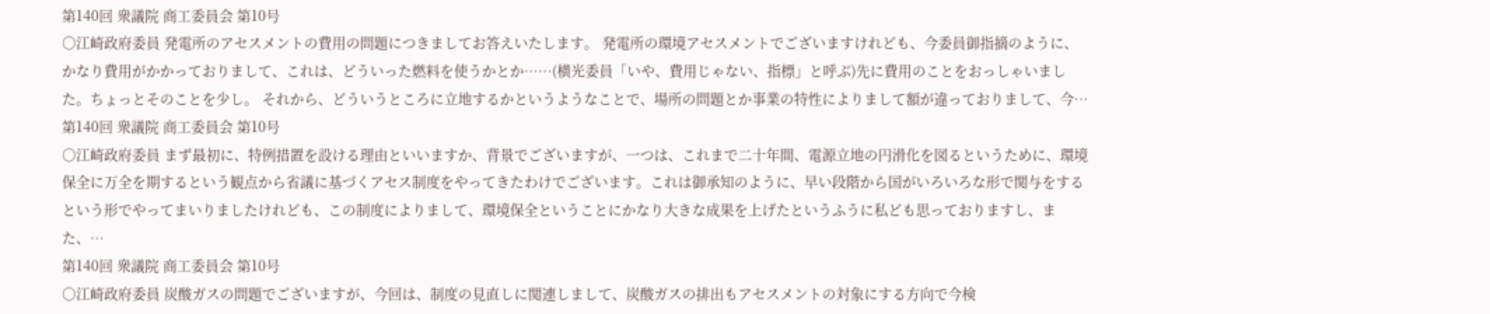第140回 衆議院 商工委員会 第10号
○江崎政府委員 発電所のアセスメントの費用の問題につきましてお答えいたします。 発電所の環境アセスメントでございますけれども、今委員御指摘のように、かなり費用がかかっておりまして、これは、どういった燃料を使うかとか……(横光委員「いや、費用じゃない、指標」と呼ぶ)先に費用のことをおっしゃいました。ちょっとそのことを少し。 それから、どういうところに立地するかというようなことで、場所の問題とか事業の特性によりまして額が違っておりまして、今…
第140回 衆議院 商工委員会 第10号
○江崎政府委員 まず最初に、特例措置を設ける理由といいますか、背景でございますが、一つは、これまで二十年間、電源立地の円滑化を図るというために、環境保全に万全を期するという観点から省議に基づくアセス制度をやってきたわけでございます。これは御承知のように、早い段階から国がいろいろな形で関与をするという形でやってまいりましたけれども、この制度によりまして、環境保全ということにかなり大きな成果を上げたというふうに私ども思っておりますし、また、…
第140回 衆議院 商工委員会 第10号
○江崎政府委員 炭酸ガスの問題でございますが、今回は、制度の見直しに関連しまして、炭酸ガスの排出もアセスメントの対象にする方向で今検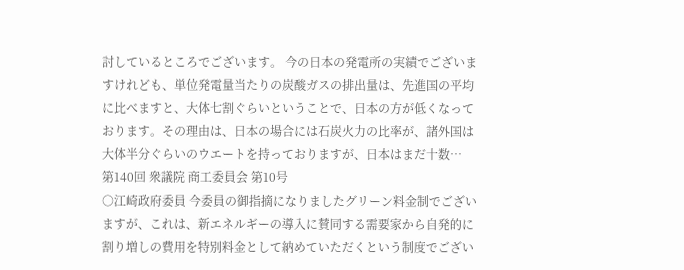討しているところでございます。 今の日本の発電所の実績でございますけれども、単位発電量当たりの炭酸ガスの排出量は、先進国の平均に比べますと、大体七割ぐらいということで、日本の方が低くなっております。その理由は、日本の場合には石炭火力の比率が、諸外国は大体半分ぐらいのウエートを持っておりますが、日本はまだ十数…
第140回 衆議院 商工委員会 第10号
○江崎政府委員 今委員の御指摘になりましたグリーン料金制でございますが、これは、新エネルギーの導入に賛同する需要家から自発的に割り増しの費用を特別料金として納めていただくという制度でござい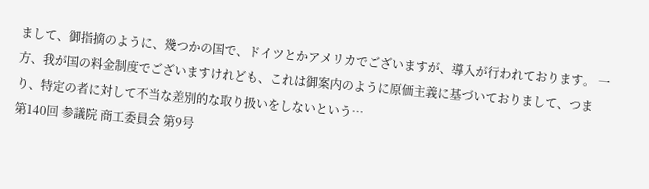まして、御指摘のように、幾つかの国で、ドイツとかアメリカでございますが、導入が行われております。 一方、我が国の料金制度でございますけれども、これは御案内のように原価主義に基づいておりまして、つまり、特定の者に対して不当な差別的な取り扱いをしないという…
第140回 参議院 商工委員会 第9号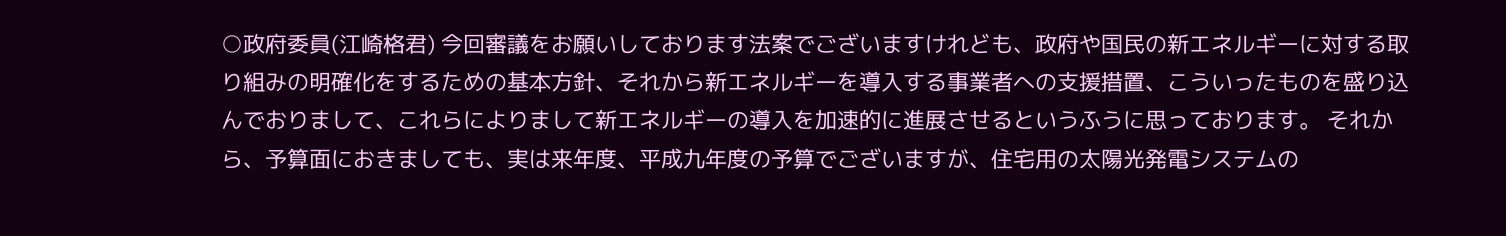○政府委員(江崎格君) 今回審議をお願いしております法案でございますけれども、政府や国民の新エネルギーに対する取り組みの明確化をするための基本方針、それから新エネルギーを導入する事業者への支援措置、こういったものを盛り込んでおりまして、これらによりまして新エネルギーの導入を加速的に進展させるというふうに思っております。 それから、予算面におきましても、実は来年度、平成九年度の予算でございますが、住宅用の太陽光発電システムの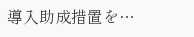導入助成措置を…